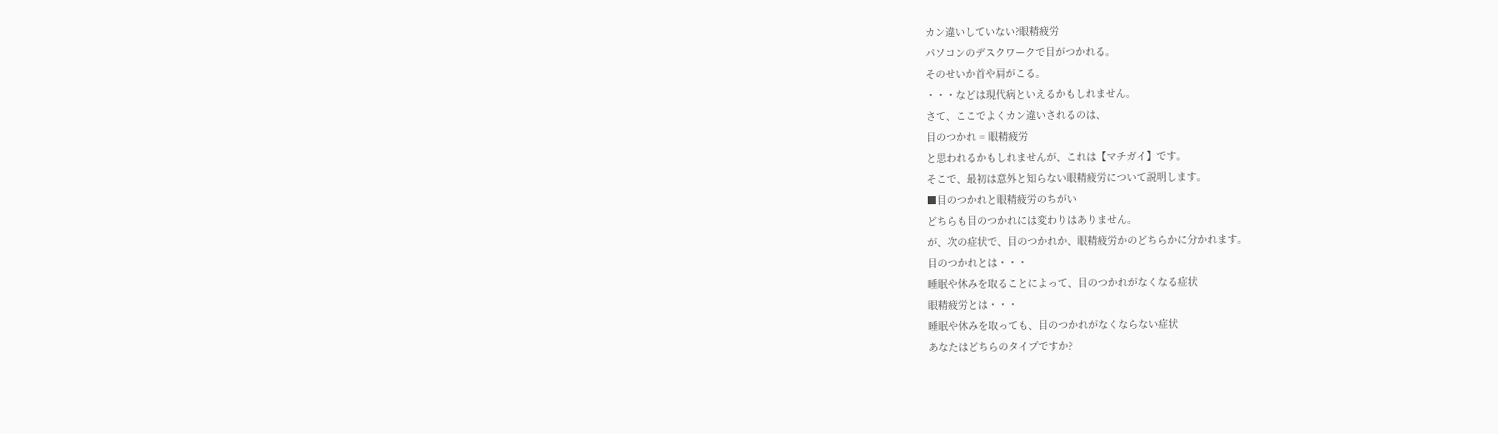カン違いしていない?眼精疲労
パソコンのデスクワークで目がつかれる。
そのせいか首や肩がこる。
・・・などは現代病といえるかもしれません。
さて、ここでよくカン違いされるのは、
目のつかれ = 眼精疲労
と思われるかもしれませんが、これは【マチガイ】です。
そこで、最初は意外と知らない眼精疲労について説明します。
■目のつかれと眼精疲労のちがい
どちらも目のつかれには変わりはありません。
が、次の症状で、目のつかれか、眼精疲労かのどちらかに分かれます。
目のつかれとは・・・
睡眠や休みを取ることによって、目のつかれがなくなる症状
眼精疲労とは・・・
睡眠や休みを取っても、目のつかれがなくならない症状
あなたはどちらのタイプですか?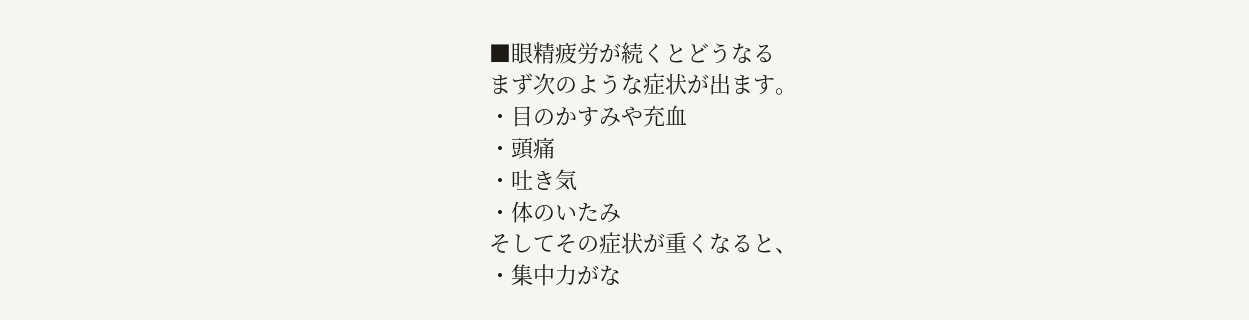■眼精疲労が続くとどうなる
まず次のような症状が出ます。
・目のかすみや充血
・頭痛
・吐き気
・体のいたみ
そしてその症状が重くなると、
・集中力がな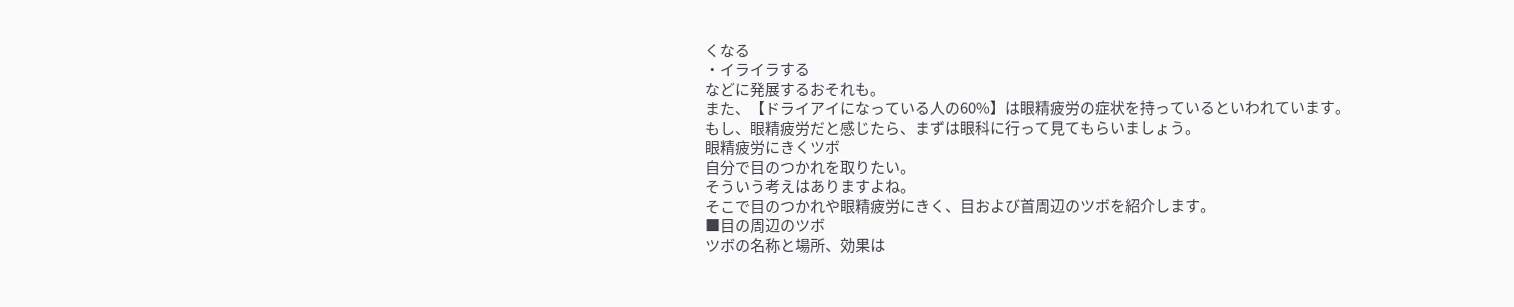くなる
・イライラする
などに発展するおそれも。
また、【ドライアイになっている人の60%】は眼精疲労の症状を持っているといわれています。
もし、眼精疲労だと感じたら、まずは眼科に行って見てもらいましょう。
眼精疲労にきくツボ
自分で目のつかれを取りたい。
そういう考えはありますよね。
そこで目のつかれや眼精疲労にきく、目および首周辺のツボを紹介します。
■目の周辺のツボ
ツボの名称と場所、効果は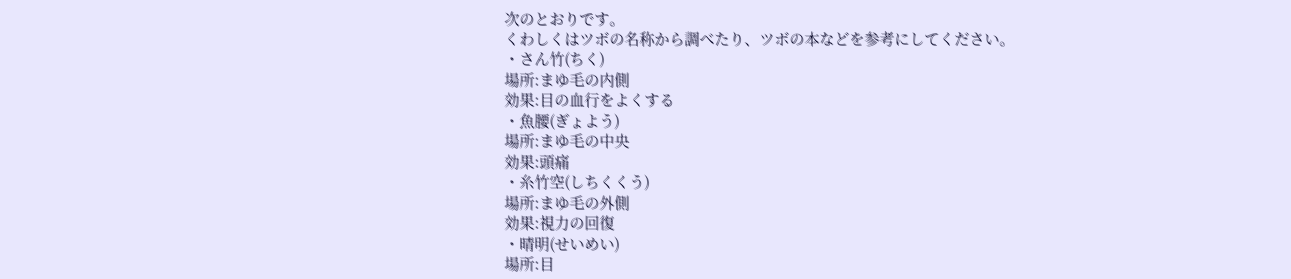次のとおりです。
くわしくはツボの名称から調べたり、ツボの本などを参考にしてください。
・さん竹(ちく)
場所:まゆ毛の内側
効果:目の血行をよくする
・魚腰(ぎょよう)
場所:まゆ毛の中央
効果:頭痛
・糸竹空(しちくくう)
場所:まゆ毛の外側
効果:視力の回復
・晴明(せいめい)
場所:目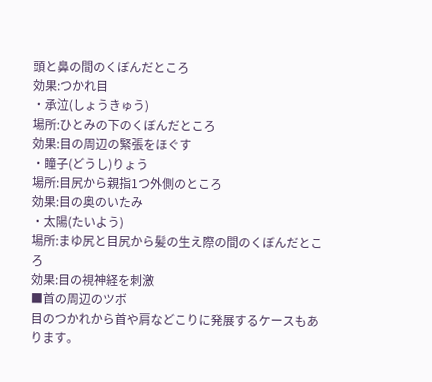頭と鼻の間のくぼんだところ
効果:つかれ目
・承泣(しょうきゅう)
場所:ひとみの下のくぼんだところ
効果:目の周辺の緊張をほぐす
・瞳子(どうし)りょう
場所:目尻から親指1つ外側のところ
効果:目の奥のいたみ
・太陽(たいよう)
場所:まゆ尻と目尻から髪の生え際の間のくぼんだところ
効果:目の視神経を刺激
■首の周辺のツボ
目のつかれから首や肩などこりに発展するケースもあります。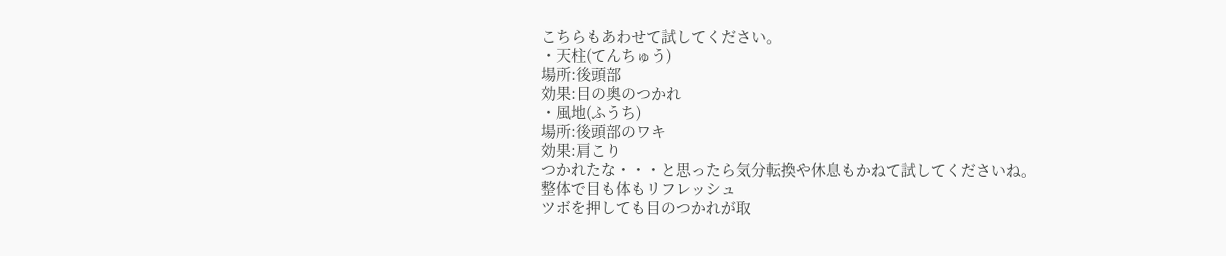こちらもあわせて試してください。
・天柱(てんちゅう)
場所:後頭部
効果:目の奥のつかれ
・風地(ふうち)
場所:後頭部のワキ
効果:肩こり
つかれたな・・・と思ったら気分転換や休息もかねて試してくださいね。
整体で目も体もリフレッシュ
ツボを押しても目のつかれが取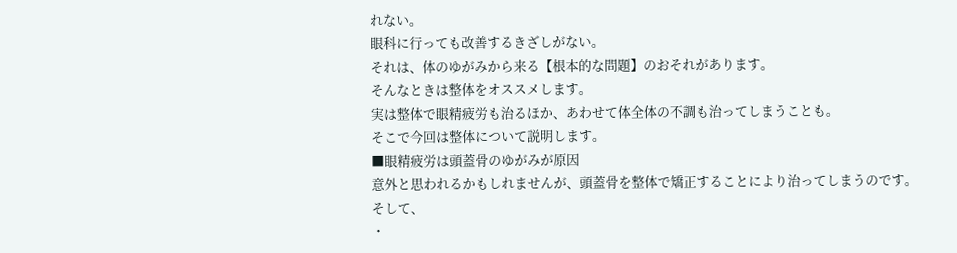れない。
眼科に行っても改善するきざしがない。
それは、体のゆがみから来る【根本的な問題】のおそれがあります。
そんなときは整体をオススメします。
実は整体で眼精疲労も治るほか、あわせて体全体の不調も治ってしまうことも。
そこで今回は整体について説明します。
■眼精疲労は頭蓋骨のゆがみが原因
意外と思われるかもしれませんが、頭蓋骨を整体で矯正することにより治ってしまうのです。
そして、
・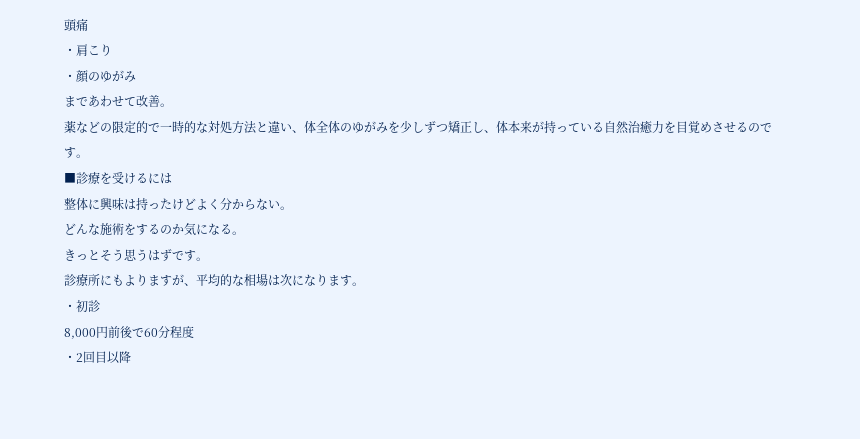頭痛
・肩こり
・顔のゆがみ
まであわせて改善。
薬などの限定的で一時的な対処方法と違い、体全体のゆがみを少しずつ矯正し、体本来が持っている自然治癒力を目覚めさせるのです。
■診療を受けるには
整体に興味は持ったけどよく分からない。
どんな施術をするのか気になる。
きっとそう思うはずです。
診療所にもよりますが、平均的な相場は次になります。
・初診
8,000円前後で60分程度
・2回目以降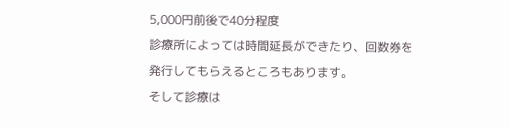5,000円前後で40分程度
診療所によっては時間延長ができたり、回数券を発行してもらえるところもあります。
そして診療は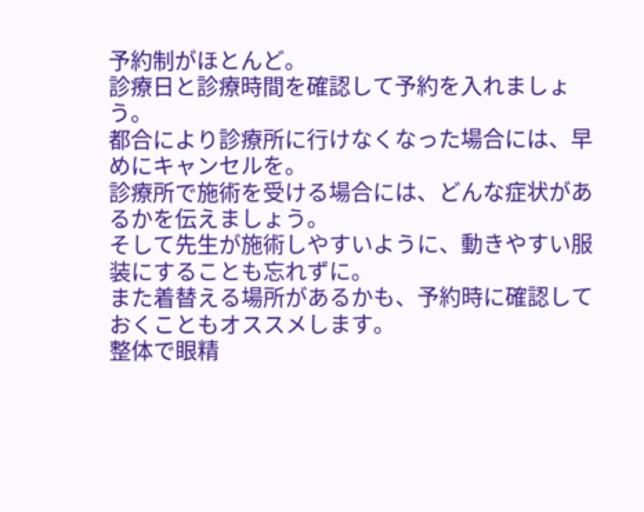予約制がほとんど。
診療日と診療時間を確認して予約を入れましょう。
都合により診療所に行けなくなった場合には、早めにキャンセルを。
診療所で施術を受ける場合には、どんな症状があるかを伝えましょう。
そして先生が施術しやすいように、動きやすい服装にすることも忘れずに。
また着替える場所があるかも、予約時に確認しておくこともオススメします。
整体で眼精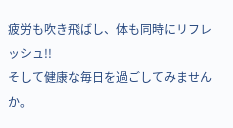疲労も吹き飛ばし、体も同時にリフレッシュ!!
そして健康な毎日を過ごしてみませんか。